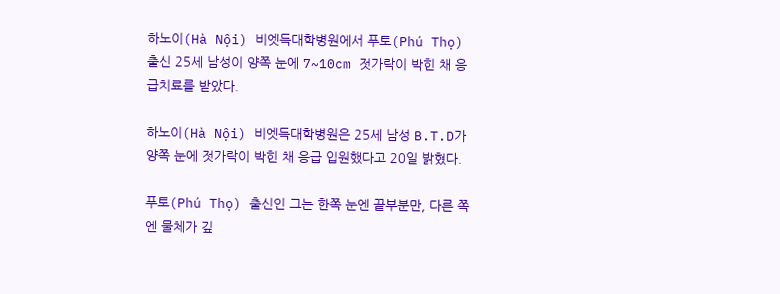하노이(Hà Nội) 비엣득대학병원에서 푸토(Phú Thọ) 출신 25세 남성이 양쪽 눈에 7~10cm 젓가락이 박힌 채 응급치료를 받았다.

하노이(Hà Nội) 비엣득대학병원은 25세 남성 B.T.D가 양쪽 눈에 젓가락이 박힌 채 응급 입원했다고 20일 밝혔다.

푸토(Phú Thọ) 출신인 그는 한쪽 눈엔 끝부분만, 다른 쪽엔 물체가 깊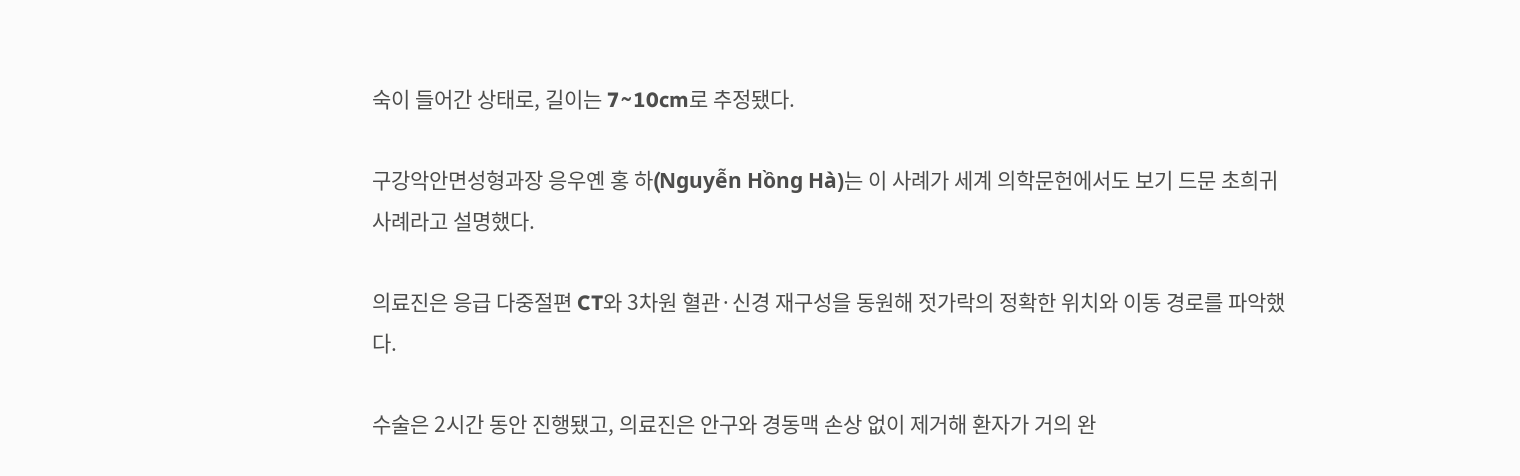숙이 들어간 상태로, 길이는 7~10cm로 추정됐다.

구강악안면성형과장 응우옌 홍 하(Nguyễn Hồng Hà)는 이 사례가 세계 의학문헌에서도 보기 드문 초희귀 사례라고 설명했다.

의료진은 응급 다중절편 CT와 3차원 혈관·신경 재구성을 동원해 젓가락의 정확한 위치와 이동 경로를 파악했다.

수술은 2시간 동안 진행됐고, 의료진은 안구와 경동맥 손상 없이 제거해 환자가 거의 완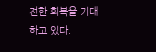전한 회복을 기대하고 있다.